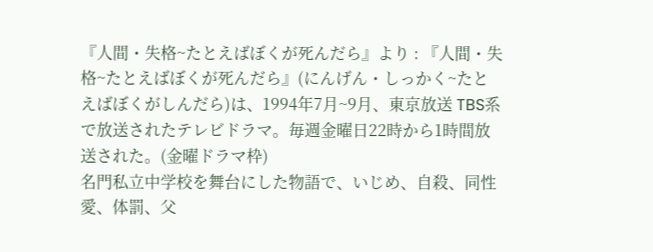『人間・失格~たとえばぼくが死んだら』より : 『人間・失格~たとえばぼくが死んだら』(にんげん・しっかく~たとえばぼくがしんだら)は、1994年7月~9月、東京放送 TBS系で放送されたテレビドラマ。毎週金曜日22時から1時間放送された。(金曜ドラマ枠)
名門私立中学校を舞台にした物語で、いじめ、自殺、同性愛、体罰、父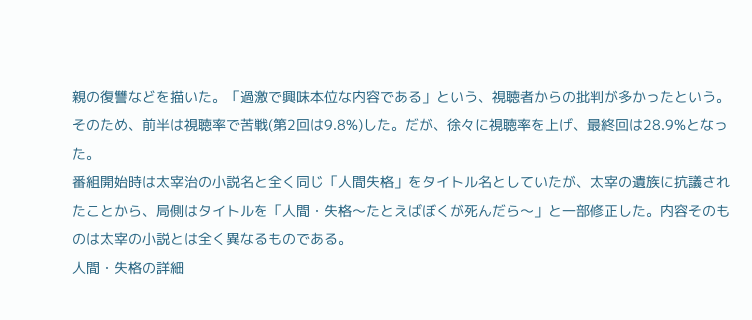親の復讐などを描いた。「過激で興味本位な内容である」という、視聴者からの批判が多かったという。そのため、前半は視聴率で苦戦(第2回は9.8%)した。だが、徐々に視聴率を上げ、最終回は28.9%となった。
番組開始時は太宰治の小説名と全く同じ「人間失格」をタイトル名としていたが、太宰の遺族に抗議されたことから、局側はタイトルを「人間・失格〜たとえばぼくが死んだら〜」と一部修正した。内容そのものは太宰の小説とは全く異なるものである。
人間・失格の詳細